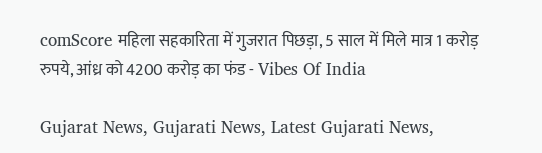comScore महिला सहकारिता में गुजरात पिछड़ा, 5 साल में मिले मात्र 1 करोड़ रुपये, आंध्र को 4200 करोड़ का फंड - Vibes Of India

Gujarat News, Gujarati News, Latest Gujarati News,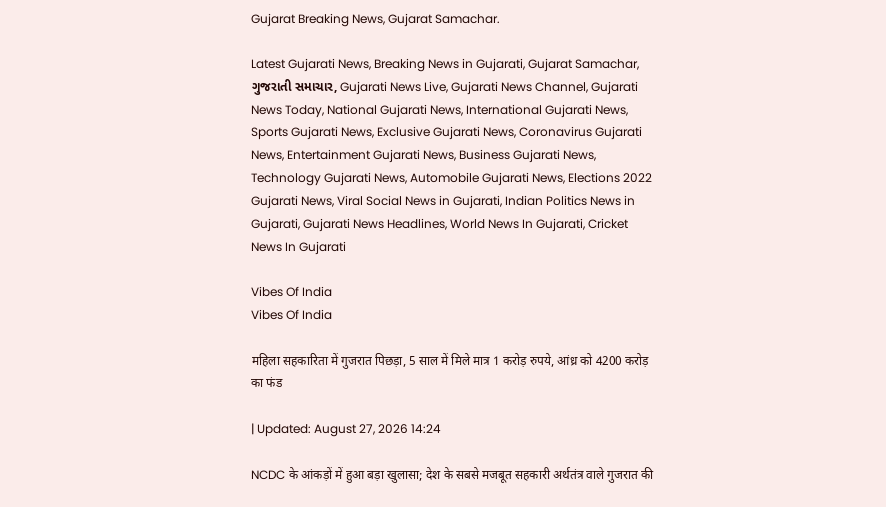Gujarat Breaking News, Gujarat Samachar.

Latest Gujarati News, Breaking News in Gujarati, Gujarat Samachar, ગુજરાતી સમાચાર, Gujarati News Live, Gujarati News Channel, Gujarati News Today, National Gujarati News, International Gujarati News, Sports Gujarati News, Exclusive Gujarati News, Coronavirus Gujarati News, Entertainment Gujarati News, Business Gujarati News, Technology Gujarati News, Automobile Gujarati News, Elections 2022 Gujarati News, Viral Social News in Gujarati, Indian Politics News in Gujarati, Gujarati News Headlines, World News In Gujarati, Cricket News In Gujarati

Vibes Of India
Vibes Of India

महिला सहकारिता में गुजरात पिछड़ा, 5 साल में मिले मात्र 1 करोड़ रुपये, आंध्र को 4200 करोड़ का फंड

| Updated: August 27, 2026 14:24

NCDC के आंकड़ों में हुआ बड़ा खुलासा; देश के सबसे मजबूत सहकारी अर्थतंत्र वाले गुजरात की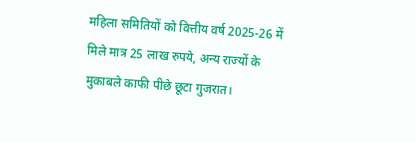महिला समितियों को वित्तीय वर्ष 2025-26 में मिले मात्र 25 लाख रुपये, अन्य राज्यों के मुकाबले काफी पीछे छूटा गुजरात।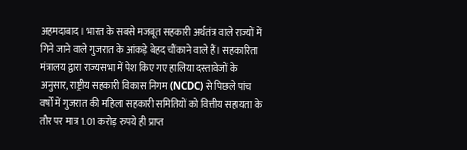अहमदाबाद। भारत के सबसे मजबूत सहकारी अर्थतंत्र वाले राज्यों में गिने जाने वाले गुजरात के आंकड़े बेहद चौंकाने वाले हैं। सहकारिता मंत्रालय द्वारा राज्यसभा में पेश किए गए हालिया दस्तावेजों के अनुसार, राष्ट्रीय सहकारी विकास निगम (NCDC) से पिछले पांच वर्षों में गुजरात की महिला सहकारी समितियों को वित्तीय सहायता के तौर पर मात्र 1.01 करोड़ रुपये ही प्राप्त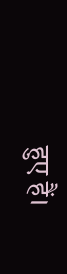हुए हैं।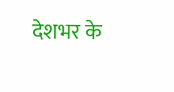देशभर के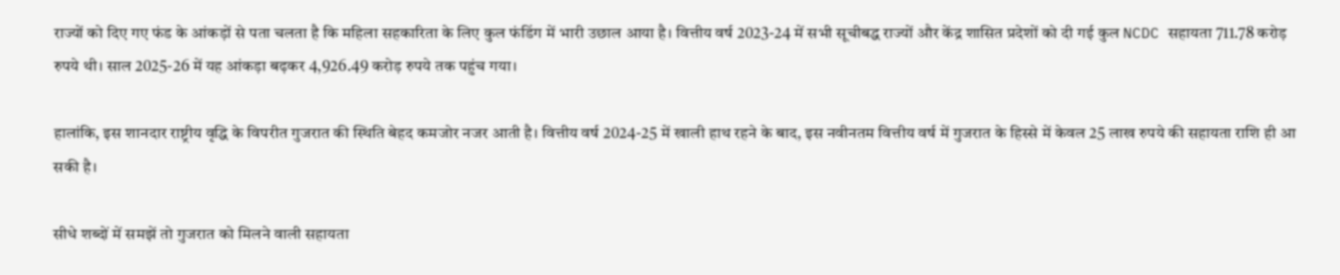राज्यों को दिए गए फंड के आंकड़ों से पता चलता है कि महिला सहकारिता के लिए कुल फंडिंग में भारी उछाल आया है। वित्तीय वर्ष 2023-24 में सभी सूचीबद्ध राज्यों और केंद्र शासित प्रदेशों को दी गई कुल NCDC सहायता 711.78 करोड़ रुपये थी। साल 2025-26 में यह आंकड़ा बढ़कर 4,926.49 करोड़ रुपये तक पहुंच गया।

हालांकि, इस शानदार राष्ट्रीय वृद्धि के विपरीत गुजरात की स्थिति बेहद कमजोर नजर आती है। वित्तीय वर्ष 2024-25 में खाली हाथ रहने के बाद, इस नवीनतम वित्तीय वर्ष में गुजरात के हिस्से में केवल 25 लाख रुपये की सहायता राशि ही आ सकी है।

सीधे शब्दों में समझें तो गुजरात को मिलने वाली सहायता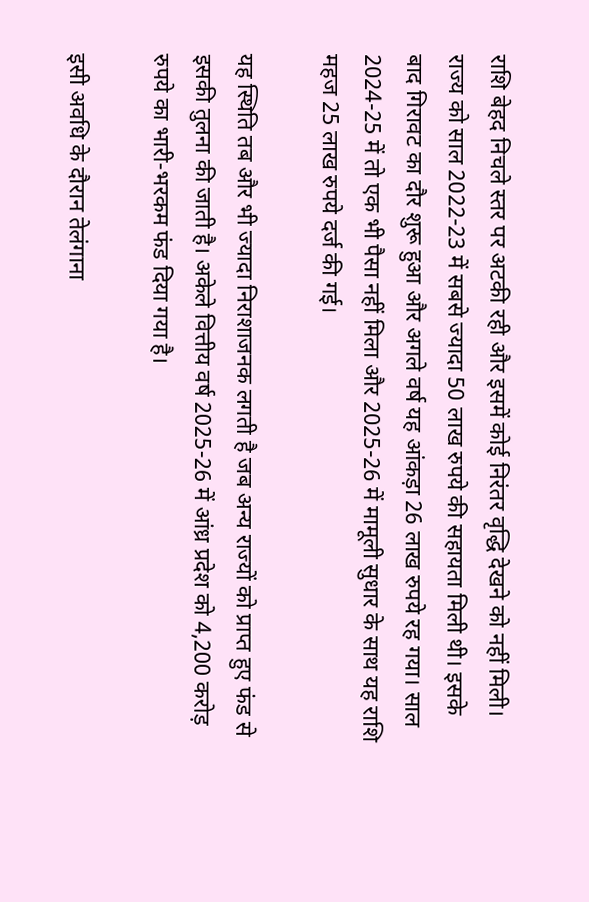राशि बेहद निचले स्तर पर अटकी रही और इसमें कोई निरंतर वृद्धि देखने को नहीं मिली। राज्य को साल 2022-23 में सबसे ज्यादा 50 लाख रुपये की सहायता मिली थी। इसके बाद गिरावट का दौर शुरू हुआ और अगले वर्ष यह आंकड़ा 26 लाख रुपये रह गया। साल 2024-25 में तो एक भी पैसा नहीं मिला और 2025-26 में मामूली सुधार के साथ यह राशि महज 25 लाख रुपये दर्ज की गई।

यह स्थिति तब और भी ज्यादा निराशाजनक लगती है जब अन्य राज्यों को प्राप्त हुए फंड से इसकी तुलना की जाती है। अकेले वित्तीय वर्ष 2025-26 में आंध्र प्रदेश को 4,200 करोड़ रुपये का भारी-भरकम फंड दिया गया है।

इसी अवधि के दौरान तेलंगाना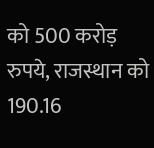को 500 करोड़ रुपये, राजस्थान को 190.16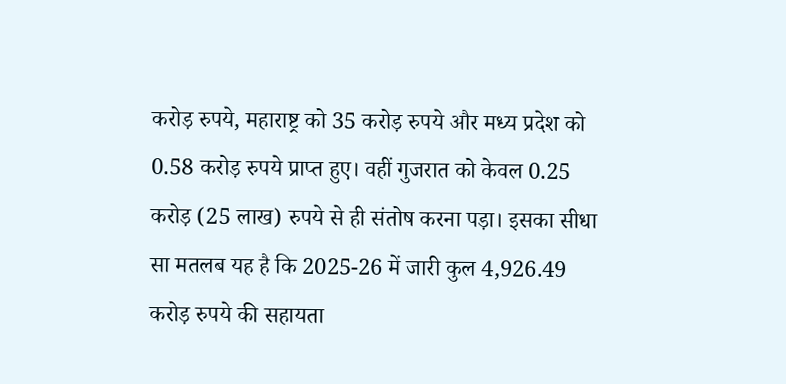करोड़ रुपये, महाराष्ट्र को 35 करोड़ रुपये और मध्य प्रदेश को 0.58 करोड़ रुपये प्राप्त हुए। वहीं गुजरात को केवल 0.25 करोड़ (25 लाख) रुपये से ही संतोष करना पड़ा। इसका सीधा सा मतलब यह है कि 2025-26 में जारी कुल 4,926.49 करोड़ रुपये की सहायता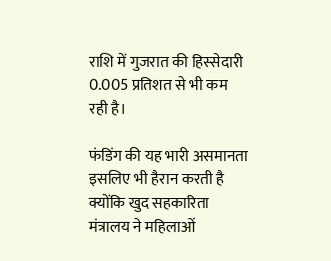राशि में गुजरात की हिस्सेदारी 0.005 प्रतिशत से भी कम रही है।

फंडिंग की यह भारी असमानता इसलिए भी हैरान करती है क्योंकि खुद सहकारिता मंत्रालय ने महिलाओं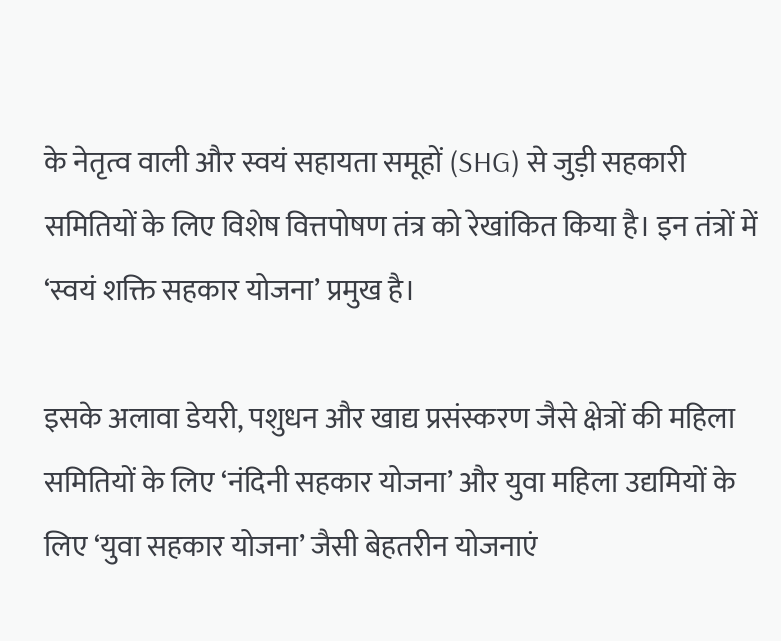के नेतृत्व वाली और स्वयं सहायता समूहों (SHG) से जुड़ी सहकारी समितियों के लिए विशेष वित्तपोषण तंत्र को रेखांकित किया है। इन तंत्रों में ‘स्वयं शक्ति सहकार योजना’ प्रमुख है।

इसके अलावा डेयरी, पशुधन और खाद्य प्रसंस्करण जैसे क्षेत्रों की महिला समितियों के लिए ‘नंदिनी सहकार योजना’ और युवा महिला उद्यमियों के लिए ‘युवा सहकार योजना’ जैसी बेहतरीन योजनाएं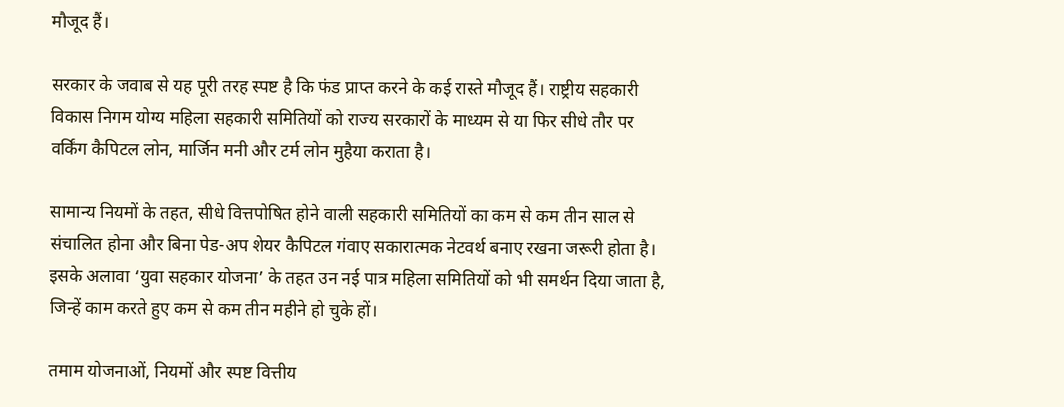मौजूद हैं।

सरकार के जवाब से यह पूरी तरह स्पष्ट है कि फंड प्राप्त करने के कई रास्ते मौजूद हैं। राष्ट्रीय सहकारी विकास निगम योग्य महिला सहकारी समितियों को राज्य सरकारों के माध्यम से या फिर सीधे तौर पर वर्किंग कैपिटल लोन, मार्जिन मनी और टर्म लोन मुहैया कराता है।

सामान्य नियमों के तहत, सीधे वित्तपोषित होने वाली सहकारी समितियों का कम से कम तीन साल से संचालित होना और बिना पेड-अप शेयर कैपिटल गंवाए सकारात्मक नेटवर्थ बनाए रखना जरूरी होता है। इसके अलावा ‘युवा सहकार योजना’ के तहत उन नई पात्र महिला समितियों को भी समर्थन दिया जाता है, जिन्हें काम करते हुए कम से कम तीन महीने हो चुके हों।

तमाम योजनाओं, नियमों और स्पष्ट वित्तीय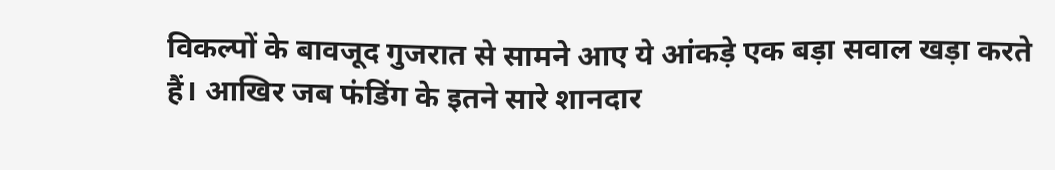विकल्पों के बावजूद गुजरात से सामने आए ये आंकड़े एक बड़ा सवाल खड़ा करते हैं। आखिर जब फंडिंग के इतने सारे शानदार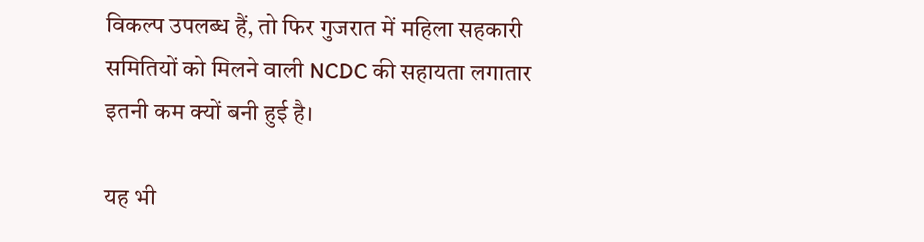विकल्प उपलब्ध हैं, तो फिर गुजरात में महिला सहकारी समितियों को मिलने वाली NCDC की सहायता लगातार इतनी कम क्यों बनी हुई है।

यह भी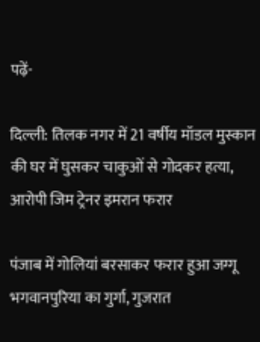पढ़ें-

दिल्ली: तिलक नगर में 21 वर्षीय मॉडल मुस्कान की घर में घुसकर चाकुओं से गोदकर हत्या, आरोपी जिम ट्रेनर इमरान फरार

पंजाब में गोलियां बरसाकर फरार हुआ जग्गू भगवानपुरिया का गुर्गा, गुजरात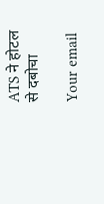ATS ने होटल से दबोचा

Your email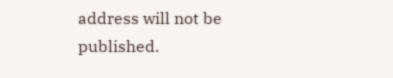address will not be published.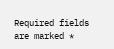Required fields are marked *